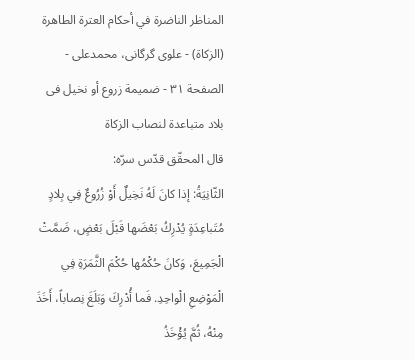المناظر الناضرة في أحکام العترة الطاهرة (الزکاة) - علوی گرگانی، محمدعلی - الصفحة ٣١ - ضميمة زروع أو نخيل فی بلاد متباعدة لنصاب الزکاة
قال المحقّق قدّس سرّه:
الثّانِيَةُ: إذا كانَ لَهُ نَخِيلٌ أَوْ زُرُوعٌ فِي بِلادٍ مُتَباعِدَةٍ يُدْرِكُ بَعْضَها قَبْلَ بَعْضٍ، ضَمَّتْ الْجَمِيعَ، وَكانَ حُكْمُها حُكْمَ الثَّمَرَةِ فِي الْمَوْضِعِ الْواحِدِ. فَما أُدْرِكَ وَبَلَغَ نِصاباً، أَخَذَ مِنْهُ، ثُمَّ يُؤْخَذُ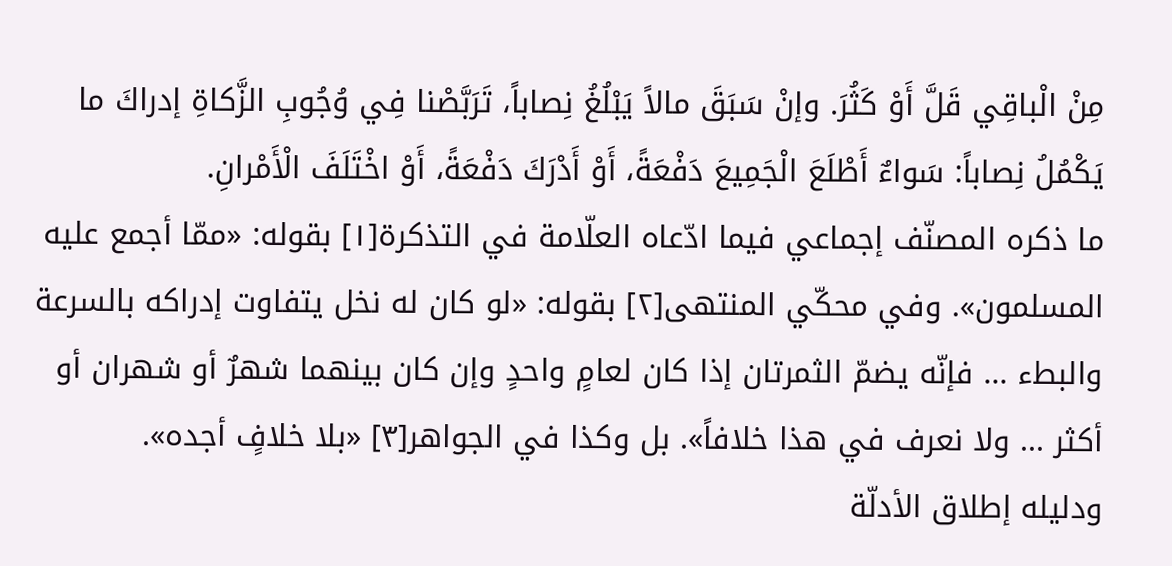مِنْ الْباقِي قَلَّ أَوْ كَثُرَ. وإنْ سَبَقَ مالاً يَبْلُغُ نِصاباً، تَرَبَّصْنا فِي وُجُوبِ الزَّكاةِ إدراكَ ما يَكْمُلُ نِصاباً: سَواءٌ أَطْلَعَ الْجَمِيعَ دَفْعَةً، أَوْ أَدْرَكَ دَفْعَةً، أَوْ اخْتَلَفَ الْأَمْرانِ.
ما ذكره المصنّف إجماعي فيما ادّعاه العلّامة في التذكرة[١] بقوله: «ممّا أجمع عليه المسلمون». وفي محكّي المنتهى[٢] بقوله: «لو كان له نخل يتفاوت إدراكه بالسرعة والبطء ... فإنّه يضمّ الثمرتان إذا كان لعامٍ واحدٍ وإن كان بينهما شهرٌ أو شهران أو أكثر ... ولا نعرف في هذا خلافاً». بل وكذا في الجواهر[٣] «بلا خلافٍ أجده».
ودليله إطلاق الأدلّة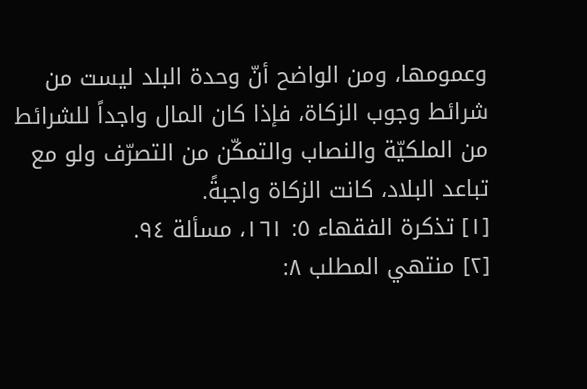وعمومها، ومن الواضح أنّ وحدة البلد ليست من شرائط وجوب الزكاة، فإذا كان المال واجداً للشرائط من الملكيّة والنصاب والتمكّن من التصرّف ولو مع تباعد البلاد، كانت الزكاة واجبةً.
[١] تذکرة الفقهاء ٥: ١٦١، مسألة ٩٤.
[٢] منتهي المطلب ٨: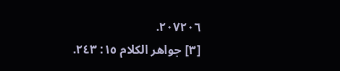٢٠٧٢٠٦.
[٣] جواهر الکلام ١٥: ٢٤٣.